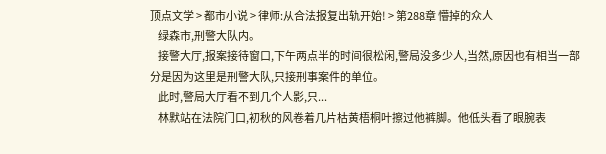顶点文学 > 都市小说 > 律师:从合法报复出轨开始! > 第288章 懵掉的众人
    绿森市,刑警大队内。
    接警大厅,报案接待窗口,下午两点半的时间很松闲,警局没多少人,当然,原因也有相当一部分是因为这里是刑警大队,只接刑事案件的单位。
    此时,警局大厅看不到几个人影,只...
    林默站在法院门口,初秋的风卷着几片枯黄梧桐叶擦过他裤脚。他低头看了眼腕表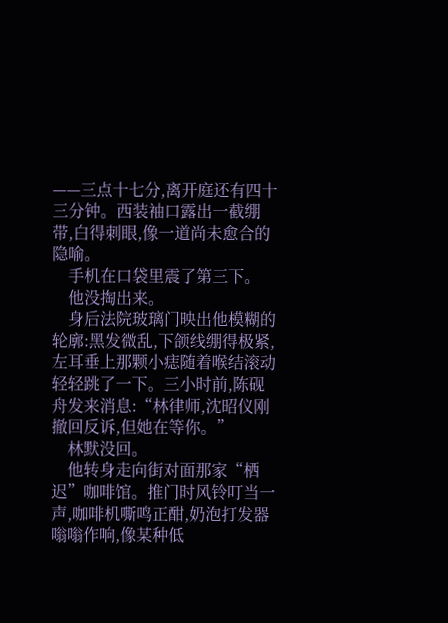——三点十七分,离开庭还有四十三分钟。西装袖口露出一截绷带,白得刺眼,像一道尚未愈合的隐喻。
    手机在口袋里震了第三下。
    他没掏出来。
    身后法院玻璃门映出他模糊的轮廓:黑发微乱,下颌线绷得极紧,左耳垂上那颗小痣随着喉结滚动轻轻跳了一下。三小时前,陈砚舟发来消息:“林律师,沈昭仪刚撤回反诉,但她在等你。”
    林默没回。
    他转身走向街对面那家“栖迟”咖啡馆。推门时风铃叮当一声,咖啡机嘶鸣正酣,奶泡打发器嗡嗡作响,像某种低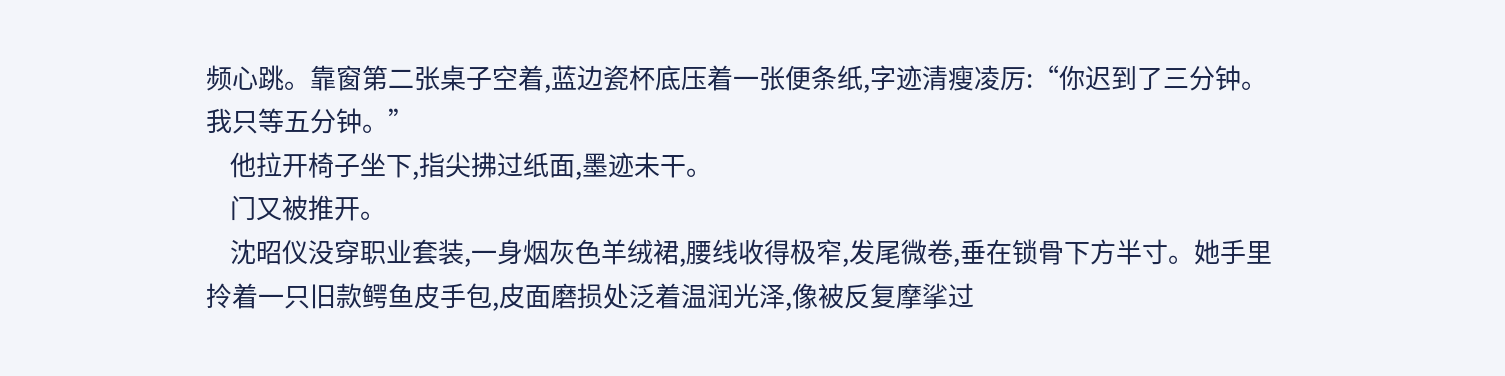频心跳。靠窗第二张桌子空着,蓝边瓷杯底压着一张便条纸,字迹清瘦凌厉:“你迟到了三分钟。我只等五分钟。”
    他拉开椅子坐下,指尖拂过纸面,墨迹未干。
    门又被推开。
    沈昭仪没穿职业套装,一身烟灰色羊绒裙,腰线收得极窄,发尾微卷,垂在锁骨下方半寸。她手里拎着一只旧款鳄鱼皮手包,皮面磨损处泛着温润光泽,像被反复摩挲过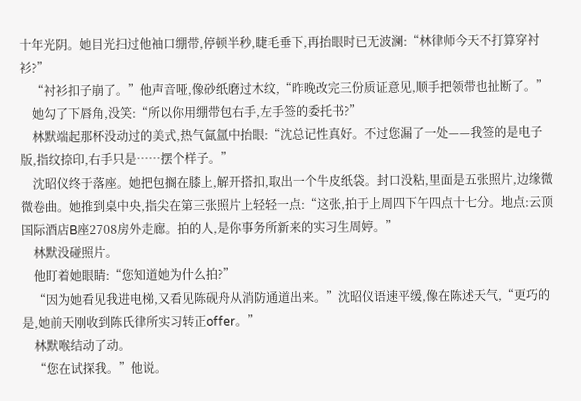十年光阴。她目光扫过他袖口绷带,停顿半秒,睫毛垂下,再抬眼时已无波澜:“林律师今天不打算穿衬衫?”
    “衬衫扣子崩了。”他声音哑,像砂纸磨过木纹,“昨晚改完三份质证意见,顺手把领带也扯断了。”
    她勾了下唇角,没笑:“所以你用绷带包右手,左手签的委托书?”
    林默端起那杯没动过的美式,热气氤氲中抬眼:“沈总记性真好。不过您漏了一处——我签的是电子版,指纹捺印,右手只是……摆个样子。”
    沈昭仪终于落座。她把包搁在膝上,解开搭扣,取出一个牛皮纸袋。封口没粘,里面是五张照片,边缘微微卷曲。她推到桌中央,指尖在第三张照片上轻轻一点:“这张,拍于上周四下午四点十七分。地点:云顶国际酒店B座2708房外走廊。拍的人,是你事务所新来的实习生周婷。”
    林默没碰照片。
    他盯着她眼睛:“您知道她为什么拍?”
    “因为她看见我进电梯,又看见陈砚舟从消防通道出来。”沈昭仪语速平缓,像在陈述天气,“更巧的是,她前天刚收到陈氏律所实习转正offer。”
    林默喉结动了动。
    “您在试探我。”他说。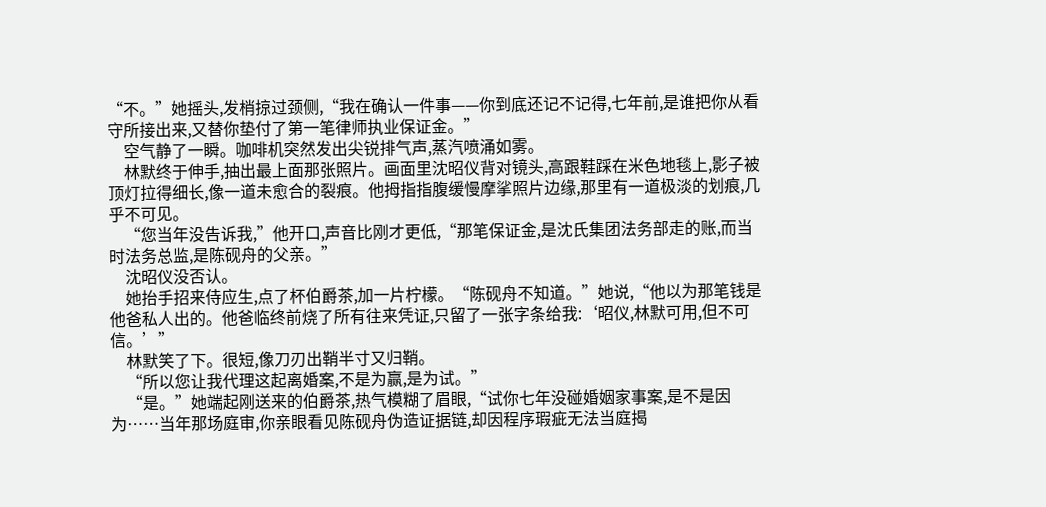“不。”她摇头,发梢掠过颈侧,“我在确认一件事——你到底还记不记得,七年前,是谁把你从看守所接出来,又替你垫付了第一笔律师执业保证金。”
    空气静了一瞬。咖啡机突然发出尖锐排气声,蒸汽喷涌如雾。
    林默终于伸手,抽出最上面那张照片。画面里沈昭仪背对镜头,高跟鞋踩在米色地毯上,影子被顶灯拉得细长,像一道未愈合的裂痕。他拇指指腹缓慢摩挲照片边缘,那里有一道极淡的划痕,几乎不可见。
    “您当年没告诉我,”他开口,声音比刚才更低,“那笔保证金,是沈氏集团法务部走的账,而当时法务总监,是陈砚舟的父亲。”
    沈昭仪没否认。
    她抬手招来侍应生,点了杯伯爵茶,加一片柠檬。“陈砚舟不知道。”她说,“他以为那笔钱是他爸私人出的。他爸临终前烧了所有往来凭证,只留了一张字条给我:‘昭仪,林默可用,但不可信。’”
    林默笑了下。很短,像刀刃出鞘半寸又归鞘。
    “所以您让我代理这起离婚案,不是为赢,是为试。”
    “是。”她端起刚送来的伯爵茶,热气模糊了眉眼,“试你七年没碰婚姻家事案,是不是因为……当年那场庭审,你亲眼看见陈砚舟伪造证据链,却因程序瑕疵无法当庭揭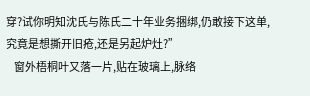穿?试你明知沈氏与陈氏二十年业务捆绑,仍敢接下这单,究竟是想撕开旧疮,还是另起炉灶?”
    窗外梧桐叶又落一片,贴在玻璃上,脉络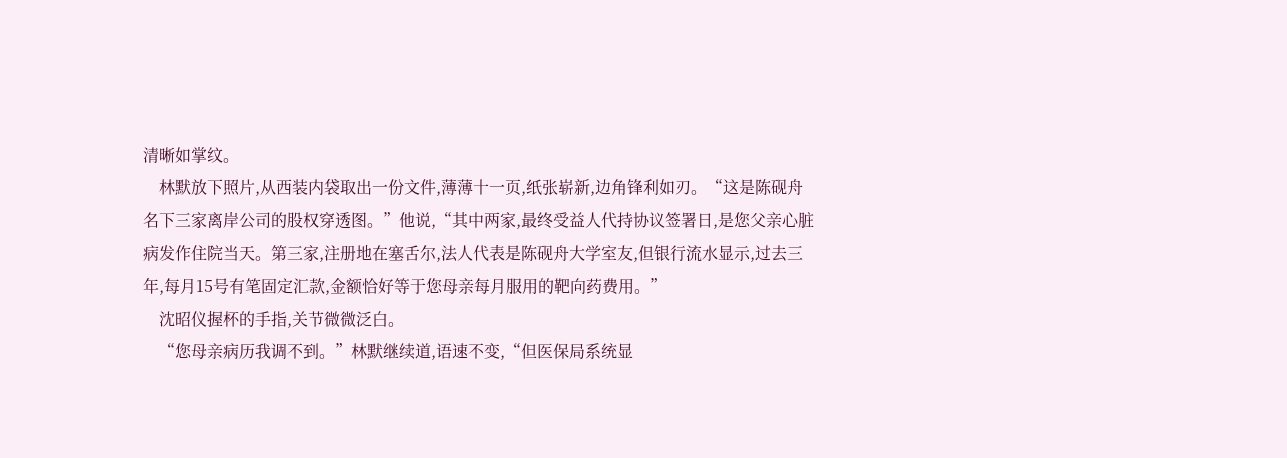清晰如掌纹。
    林默放下照片,从西装内袋取出一份文件,薄薄十一页,纸张崭新,边角锋利如刃。“这是陈砚舟名下三家离岸公司的股权穿透图。”他说,“其中两家,最终受益人代持协议签署日,是您父亲心脏病发作住院当天。第三家,注册地在塞舌尔,法人代表是陈砚舟大学室友,但银行流水显示,过去三年,每月15号有笔固定汇款,金额恰好等于您母亲每月服用的靶向药费用。”
    沈昭仪握杯的手指,关节微微泛白。
    “您母亲病历我调不到。”林默继续道,语速不变,“但医保局系统显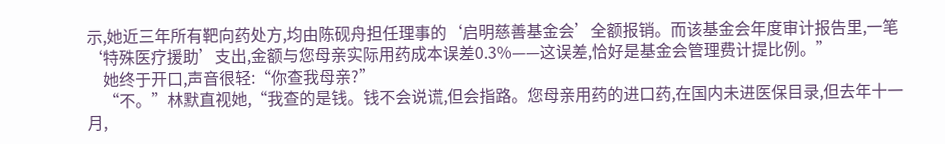示,她近三年所有靶向药处方,均由陈砚舟担任理事的‘启明慈善基金会’全额报销。而该基金会年度审计报告里,一笔‘特殊医疗援助’支出,金额与您母亲实际用药成本误差0.3%——这误差,恰好是基金会管理费计提比例。”
    她终于开口,声音很轻:“你查我母亲?”
    “不。”林默直视她,“我查的是钱。钱不会说谎,但会指路。您母亲用药的进口药,在国内未进医保目录,但去年十一月,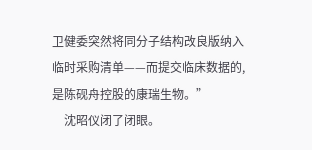卫健委突然将同分子结构改良版纳入临时采购清单——而提交临床数据的,是陈砚舟控股的康瑞生物。”
    沈昭仪闭了闭眼。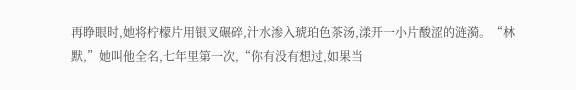再睁眼时,她将柠檬片用银叉碾碎,汁水渗入琥珀色茶汤,漾开一小片酸涩的涟漪。“林默,”她叫他全名,七年里第一次,“你有没有想过,如果当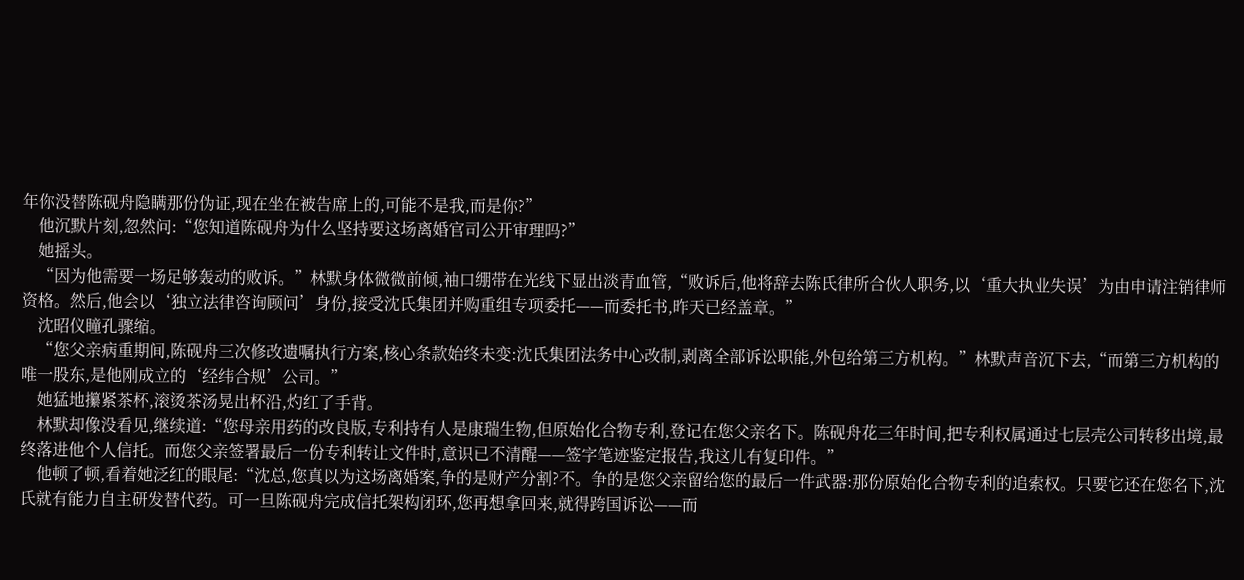年你没替陈砚舟隐瞒那份伪证,现在坐在被告席上的,可能不是我,而是你?”
    他沉默片刻,忽然问:“您知道陈砚舟为什么坚持要这场离婚官司公开审理吗?”
    她摇头。
    “因为他需要一场足够轰动的败诉。”林默身体微微前倾,袖口绷带在光线下显出淡青血管,“败诉后,他将辞去陈氏律所合伙人职务,以‘重大执业失误’为由申请注销律师资格。然后,他会以‘独立法律咨询顾问’身份,接受沈氏集团并购重组专项委托——而委托书,昨天已经盖章。”
    沈昭仪瞳孔骤缩。
    “您父亲病重期间,陈砚舟三次修改遗嘱执行方案,核心条款始终未变:沈氏集团法务中心改制,剥离全部诉讼职能,外包给第三方机构。”林默声音沉下去,“而第三方机构的唯一股东,是他刚成立的‘经纬合规’公司。”
    她猛地攥紧茶杯,滚烫茶汤晃出杯沿,灼红了手背。
    林默却像没看见,继续道:“您母亲用药的改良版,专利持有人是康瑞生物,但原始化合物专利,登记在您父亲名下。陈砚舟花三年时间,把专利权属通过七层壳公司转移出境,最终落进他个人信托。而您父亲签署最后一份专利转让文件时,意识已不清醒——签字笔迹鉴定报告,我这儿有复印件。”
    他顿了顿,看着她泛红的眼尾:“沈总,您真以为这场离婚案,争的是财产分割?不。争的是您父亲留给您的最后一件武器:那份原始化合物专利的追索权。只要它还在您名下,沈氏就有能力自主研发替代药。可一旦陈砚舟完成信托架构闭环,您再想拿回来,就得跨国诉讼——而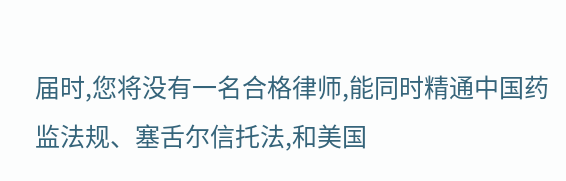届时,您将没有一名合格律师,能同时精通中国药监法规、塞舌尔信托法,和美国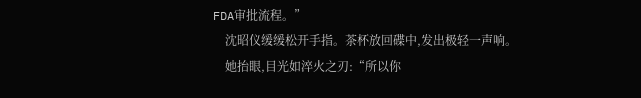FDA审批流程。”
    沈昭仪缓缓松开手指。茶杯放回碟中,发出极轻一声响。
    她抬眼,目光如淬火之刃:“所以你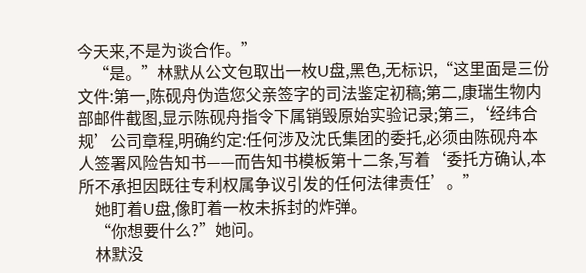今天来,不是为谈合作。”
    “是。”林默从公文包取出一枚U盘,黑色,无标识,“这里面是三份文件:第一,陈砚舟伪造您父亲签字的司法鉴定初稿;第二,康瑞生物内部邮件截图,显示陈砚舟指令下属销毁原始实验记录;第三,‘经纬合规’公司章程,明确约定:任何涉及沈氏集团的委托,必须由陈砚舟本人签署风险告知书——而告知书模板第十二条,写着‘委托方确认,本所不承担因既往专利权属争议引发的任何法律责任’。”
    她盯着U盘,像盯着一枚未拆封的炸弹。
    “你想要什么?”她问。
    林默没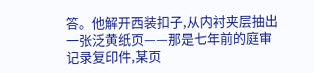答。他解开西装扣子,从内衬夹层抽出一张泛黄纸页——那是七年前的庭审记录复印件,某页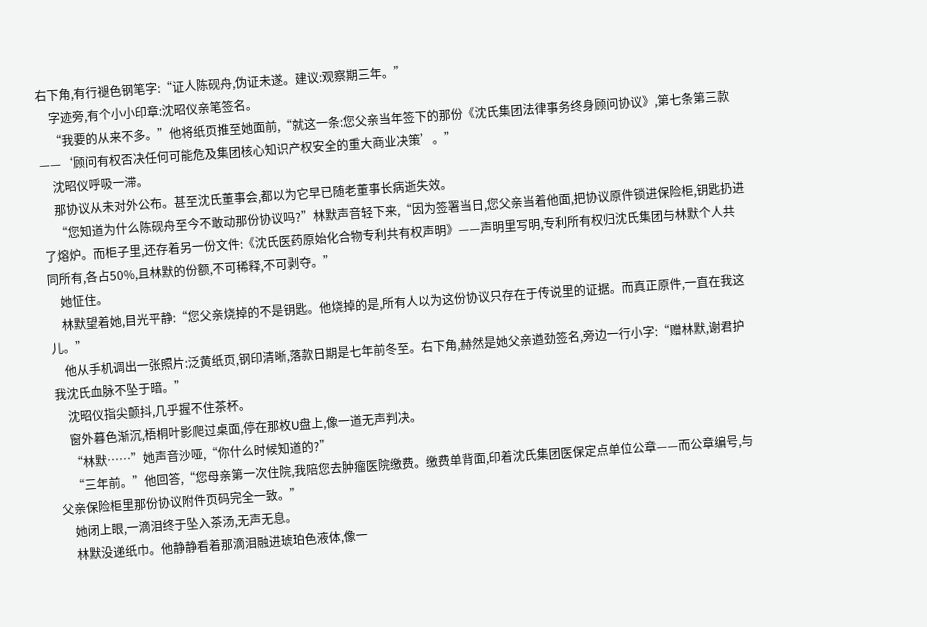右下角,有行褪色钢笔字:“证人陈砚舟,伪证未遂。建议:观察期三年。”
    字迹旁,有个小小印章:沈昭仪亲笔签名。
    “我要的从来不多。”他将纸页推至她面前,“就这一条:您父亲当年签下的那份《沈氏集团法律事务终身顾问协议》,第七条第三款——‘顾问有权否决任何可能危及集团核心知识产权安全的重大商业决策’。”
    沈昭仪呼吸一滞。
    那协议从未对外公布。甚至沈氏董事会,都以为它早已随老董事长病逝失效。
    “您知道为什么陈砚舟至今不敢动那份协议吗?”林默声音轻下来,“因为签署当日,您父亲当着他面,把协议原件锁进保险柜,钥匙扔进了熔炉。而柜子里,还存着另一份文件:《沈氏医药原始化合物专利共有权声明》——声明里写明,专利所有权归沈氏集团与林默个人共同所有,各占50%,且林默的份额,不可稀释,不可剥夺。”
    她怔住。
    林默望着她,目光平静:“您父亲烧掉的不是钥匙。他烧掉的是,所有人以为这份协议只存在于传说里的证据。而真正原件,一直在我这儿。”
    他从手机调出一张照片:泛黄纸页,钢印清晰,落款日期是七年前冬至。右下角,赫然是她父亲遒劲签名,旁边一行小字:“赠林默,谢君护我沈氏血脉不坠于暗。”
    沈昭仪指尖颤抖,几乎握不住茶杯。
    窗外暮色渐沉,梧桐叶影爬过桌面,停在那枚U盘上,像一道无声判决。
    “林默……”她声音沙哑,“你什么时候知道的?”
    “三年前。”他回答,“您母亲第一次住院,我陪您去肿瘤医院缴费。缴费单背面,印着沈氏集团医保定点单位公章——而公章编号,与父亲保险柜里那份协议附件页码完全一致。”
    她闭上眼,一滴泪终于坠入茶汤,无声无息。
    林默没递纸巾。他静静看着那滴泪融进琥珀色液体,像一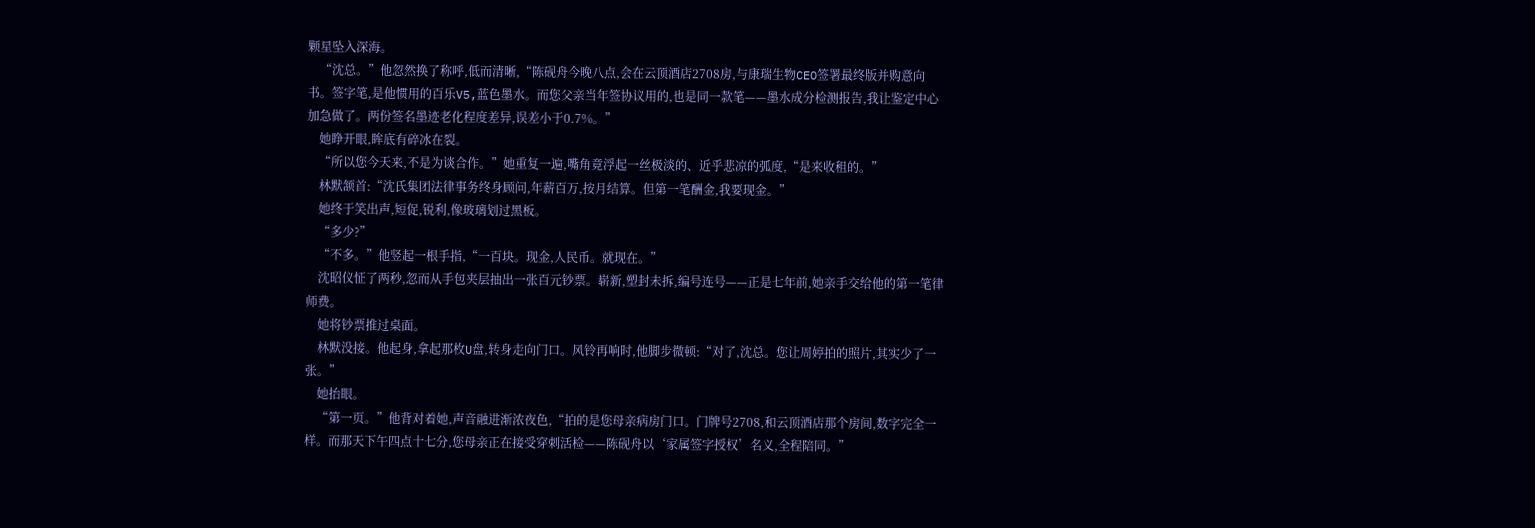颗星坠入深海。
    “沈总。”他忽然换了称呼,低而清晰,“陈砚舟今晚八点,会在云顶酒店2708房,与康瑞生物CEO签署最终版并购意向书。签字笔,是他惯用的百乐V5,蓝色墨水。而您父亲当年签协议用的,也是同一款笔——墨水成分检测报告,我让鉴定中心加急做了。两份签名墨迹老化程度差异,误差小于0.7%。”
    她睁开眼,眸底有碎冰在裂。
    “所以您今天来,不是为谈合作。”她重复一遍,嘴角竟浮起一丝极淡的、近乎悲凉的弧度,“是来收租的。”
    林默颔首:“沈氏集团法律事务终身顾问,年薪百万,按月结算。但第一笔酬金,我要现金。”
    她终于笑出声,短促,锐利,像玻璃划过黑板。
    “多少?”
    “不多。”他竖起一根手指,“一百块。现金,人民币。就现在。”
    沈昭仪怔了两秒,忽而从手包夹层抽出一张百元钞票。崭新,塑封未拆,编号连号——正是七年前,她亲手交给他的第一笔律师费。
    她将钞票推过桌面。
    林默没接。他起身,拿起那枚U盘,转身走向门口。风铃再响时,他脚步微顿:“对了,沈总。您让周婷拍的照片,其实少了一张。”
    她抬眼。
    “第一页。”他背对着她,声音融进渐浓夜色,“拍的是您母亲病房门口。门牌号2708,和云顶酒店那个房间,数字完全一样。而那天下午四点十七分,您母亲正在接受穿刺活检——陈砚舟以‘家属签字授权’名义,全程陪同。”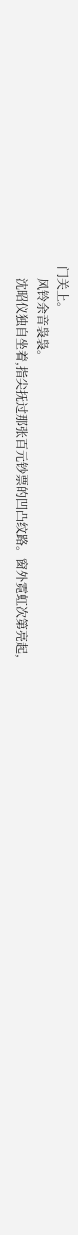门关上。
    风铃余音袅袅。
    沈昭仪独自坐着,指尖抚过那张百元钞票的凹凸纹路。窗外霓虹次第亮起,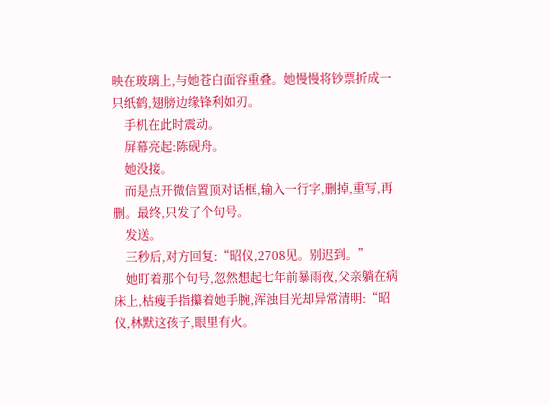映在玻璃上,与她苍白面容重叠。她慢慢将钞票折成一只纸鹤,翅膀边缘锋利如刃。
    手机在此时震动。
    屏幕亮起:陈砚舟。
    她没接。
    而是点开微信置顶对话框,输入一行字,删掉,重写,再删。最终,只发了个句号。
    发送。
    三秒后,对方回复:“昭仪,2708见。别迟到。”
    她盯着那个句号,忽然想起七年前暴雨夜,父亲躺在病床上,枯瘦手指攥着她手腕,浑浊目光却异常清明:“昭仪,林默这孩子,眼里有火。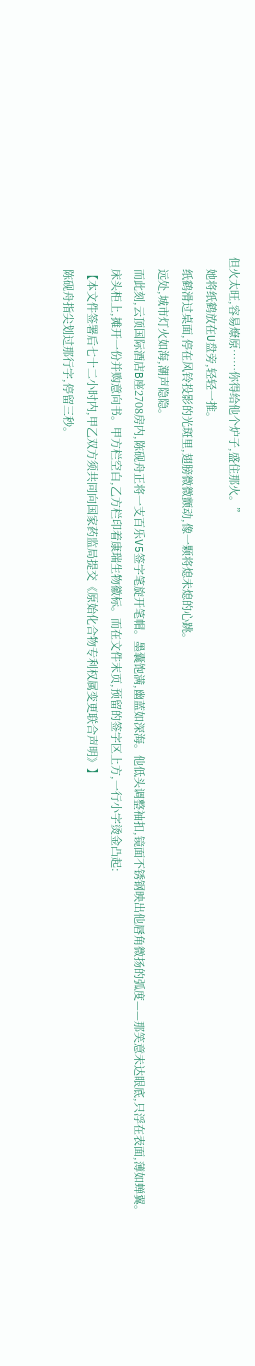但火太旺,容易燎原……你得给他个炉子,盛住那火。”
    她将纸鹤放在U盘旁,轻轻一推。
    纸鹤滑过桌面,停在风铃投影的光斑里,翅膀微微颤动,像一颗将熄未熄的心跳。
    远处,城市灯火如海,潮声隐隐。
    而此刻,云顶国际酒店B座2708房内,陈砚舟正将一支百乐V5签字笔旋开笔帽。墨囊饱满,幽蓝如深海。他低头调整袖扣,镜面不锈钢映出他唇角微扬的弧度——那笑意未达眼底,只浮在表面,薄如蝉翼。
    床头柜上,摊开一份并购意向书。甲方栏空白,乙方栏印着康瑞生物徽标。而在文件末页,预留的签字区上方,一行小字烫金凸起:
    【本文件签署后七十二小时内,甲乙双方须共同向国家药监局提交《原始化合物专利权属变更联合声明》】
    陈砚舟指尖划过那行字,停留三秒。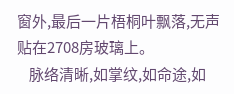窗外,最后一片梧桐叶飘落,无声贴在2708房玻璃上。
    脉络清晰,如掌纹,如命途,如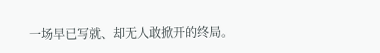一场早已写就、却无人敢掀开的终局。